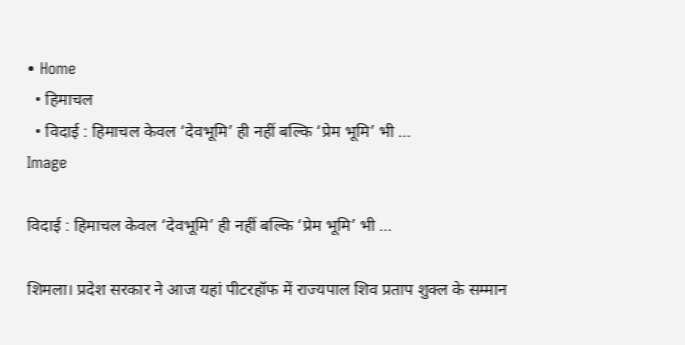• Home
  • हिमाचल
  • विदाई : हिमाचल केवल ‘देवभूमि’ ही नहीं बल्कि ‘प्रेम भूमि’ भी …
Image

विदाई : हिमाचल केवल ‘देवभूमि’ ही नहीं बल्कि ‘प्रेम भूमि’ भी …

शिमला। प्रदेश सरकार ने आज यहां पीटरहॉफ में राज्यपाल शिव प्रताप शुक्ल के सम्मान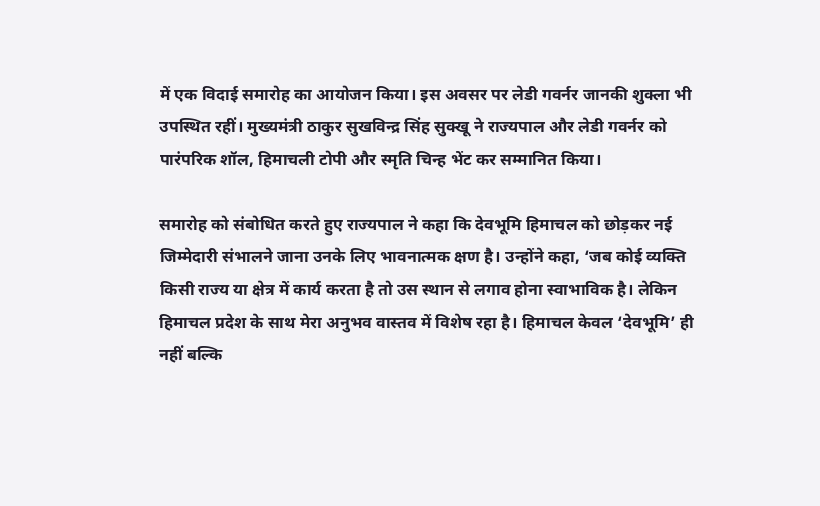में एक विदाई समारोह का आयोजन किया। इस अवसर पर लेडी गवर्नर जानकी शुक्ला भी उपस्थित रहीं। मुख्यमंत्री ठाकुर सुखविन्द्र सिंह सुक्खू ने राज्यपाल और लेडी गवर्नर को पारंपरिक शॉल, हिमाचली टोपी और स्मृति चिन्ह भेंट कर सम्मानित किया।

समारोह को संबोधित करते हुए राज्यपाल ने कहा कि देवभूमि हिमाचल को छोड़कर नई जिम्मेदारी संभालने जाना उनके लिए भावनात्मक क्षण है। उन्होंने कहा, ‘जब कोई व्यक्ति किसी राज्य या क्षेत्र में कार्य करता है तो उस स्थान से लगाव होना स्वाभाविक है। लेकिन हिमाचल प्रदेश के साथ मेरा अनुभव वास्तव में विशेष रहा है। हिमाचल केवल ‘देवभूमि’ ही नहीं बल्कि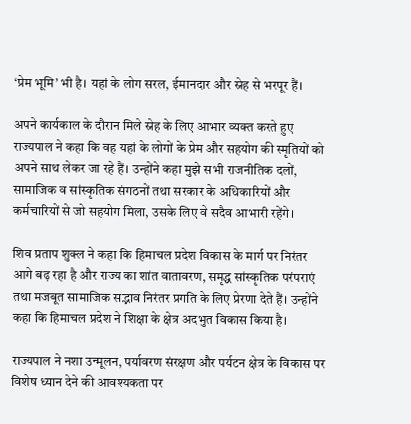‘प्रेम भूमि’ भी है। यहां के लोग सरल, ईमानदार और स्नेह से भरपूर हैं।

अपने कार्यकाल के दौरान मिले स्नेह के लिए आभार व्यक्त करते हुए राज्यपाल ने कहा कि वह यहां के लोगों के प्रेम और सहयोग की स्मृतियों को अपने साथ लेकर जा रहे हैं। उन्होंने कहा मुझे सभी राजनीतिक दलों, सामाजिक व सांस्कृतिक संगठनों तथा सरकार के अधिकारियों और कर्मचारियों से जो सहयोग मिला, उसके लिए वे सदैव आभारी रहेंगे।

शिव प्रताप शुक्ल ने कहा कि हिमाचल प्रदेश विकास के मार्ग पर निरंतर आगे बढ़ रहा है और राज्य का शांत वातावरण, समृद्ध सांस्कृतिक परंपराएं तथा मजबूत सामाजिक सद्भाव निरंतर प्रगति के लिए प्रेरणा देते हैं। उन्होंने कहा कि हिमाचल प्रदेश ने शिक्षा के क्षेत्र अदभुत विकास किया है।

राज्यपाल ने नशा उन्मूलन, पर्यावरण संरक्षण और पर्यटन क्षेत्र के विकास पर विशेष ध्यान देने की आवश्यकता पर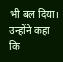भी बल दिया। उन्होंने कहा कि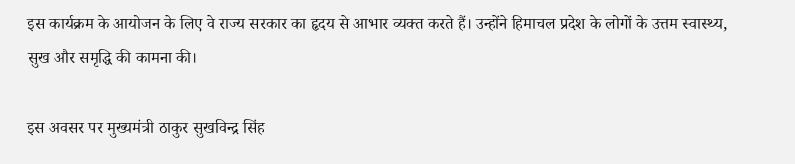इस कार्यक्रम के आयोजन के लिए वे राज्य सरकार का हृदय से आभार व्यक्त करते हैं। उन्होंने हिमाचल प्रदेश के लोगों के उत्तम स्वास्थ्य, सुख और समृद्धि की कामना की।

इस अवसर पर मुख्यमंत्री ठाकुर सुखविन्द्र सिंह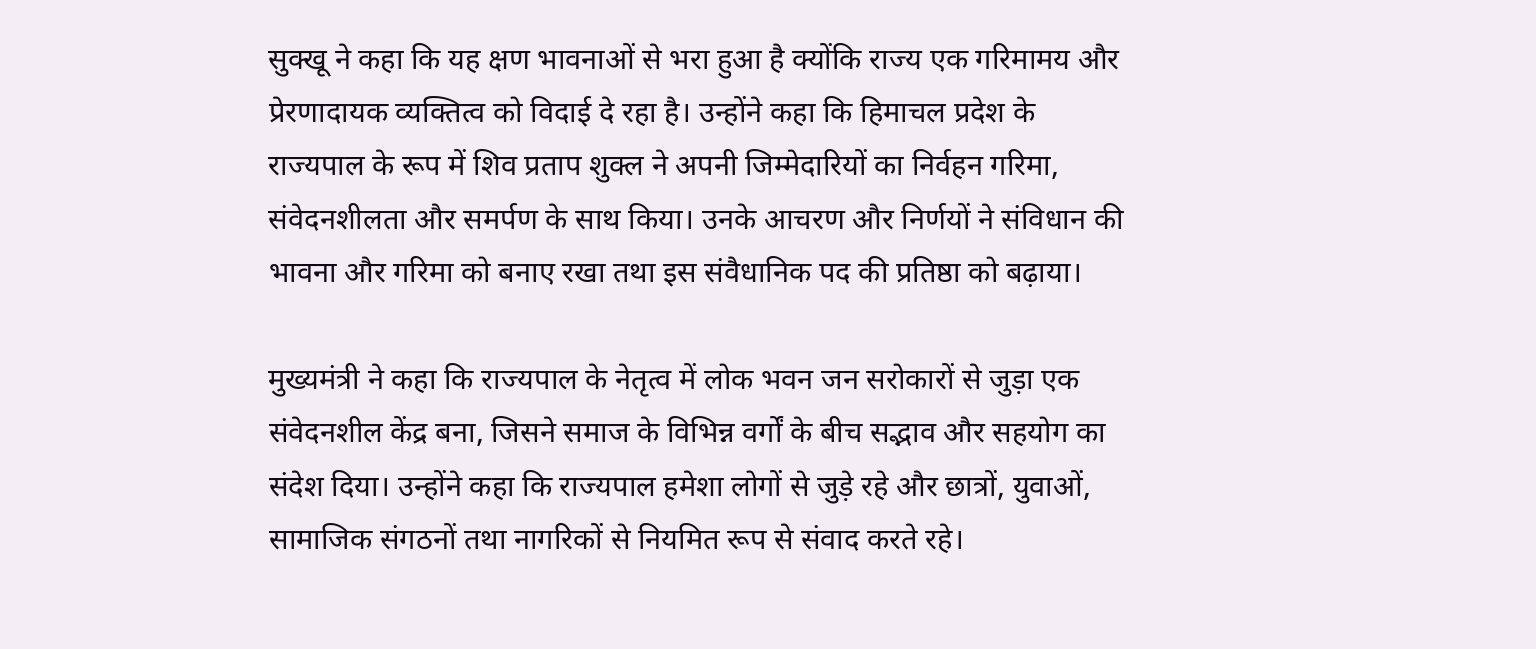सुक्खू ने कहा कि यह क्षण भावनाओं से भरा हुआ है क्योंकि राज्य एक गरिमामय और प्रेरणादायक व्यक्तित्व को विदाई दे रहा है। उन्होंने कहा कि हिमाचल प्रदेश के राज्यपाल के रूप में शिव प्रताप शुक्ल ने अपनी जिम्मेदारियों का निर्वहन गरिमा, संवेदनशीलता और समर्पण के साथ किया। उनके आचरण और निर्णयों ने संविधान की भावना और गरिमा को बनाए रखा तथा इस संवैधानिक पद की प्रतिष्ठा को बढ़ाया।

मुख्यमंत्री ने कहा कि राज्यपाल के नेतृत्व में लोक भवन जन सरोकारों से जुड़ा एक संवेदनशील केंद्र बना, जिसने समाज के विभिन्न वर्गों के बीच सद्भाव और सहयोग का संदेश दिया। उन्होंने कहा कि राज्यपाल हमेशा लोगों से जुड़े रहे और छात्रों, युवाओं, सामाजिक संगठनों तथा नागरिकों से नियमित रूप से संवाद करते रहे।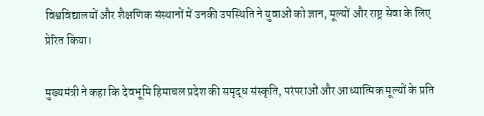विश्वविद्यालयों और शैक्षणिक संस्थानों में उनकी उपस्थिति ने युवाओं को ज्ञान, मूल्यों और राष्ट्र सेवा के लिए प्रेरित किया।

मुख्यमंत्री ने कहा कि देवभूमि हिमाचल प्रदेश की समृद्ध संस्कृति, परंपराओं और आध्यात्मिक मूल्यों के प्रति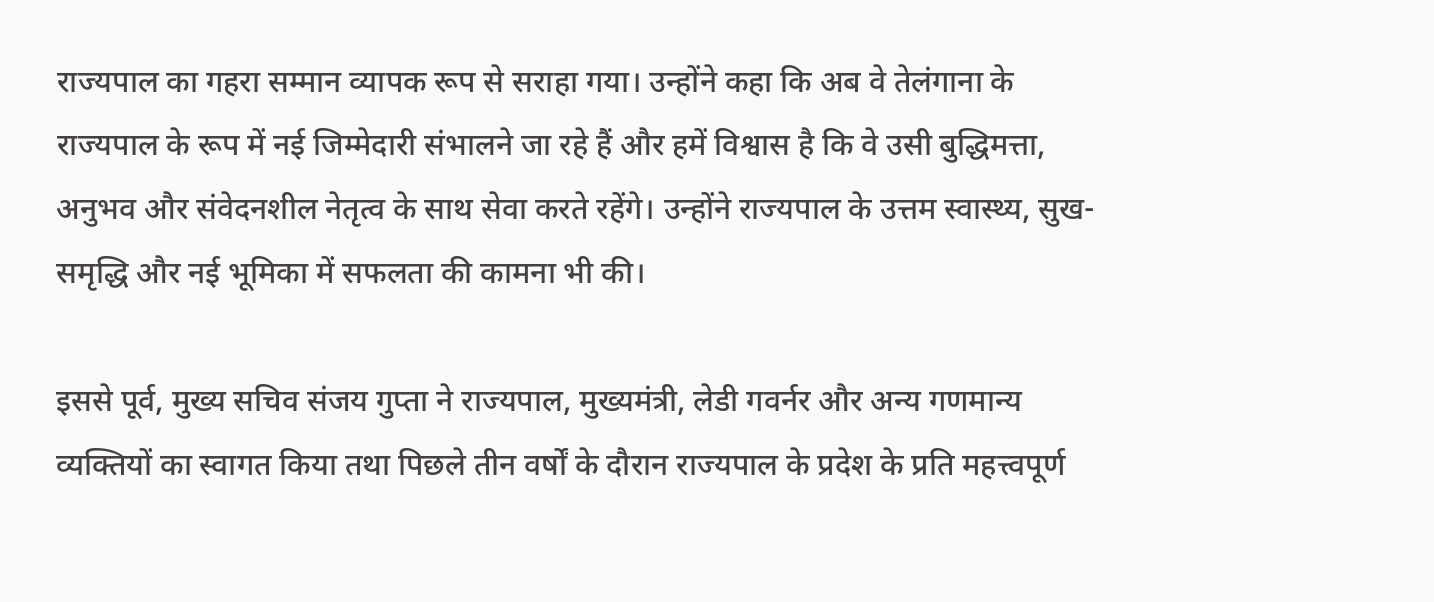राज्यपाल का गहरा सम्मान व्यापक रूप से सराहा गया। उन्होंने कहा कि अब वे तेलंगाना के राज्यपाल के रूप में नई जिम्मेदारी संभालने जा रहे हैं और हमें विश्वास है कि वे उसी बुद्धिमत्ता, अनुभव और संवेदनशील नेतृत्व के साथ सेवा करते रहेंगे। उन्होंने राज्यपाल के उत्तम स्वास्थ्य, सुख-समृद्धि और नई भूमिका में सफलता की कामना भी की।

इससे पूर्व, मुख्य सचिव संजय गुप्ता ने राज्यपाल, मुख्यमंत्री, लेडी गवर्नर और अन्य गणमान्य व्यक्तियों का स्वागत किया तथा पिछले तीन वर्षों के दौरान राज्यपाल के प्रदेश के प्रति महत्त्वपूर्ण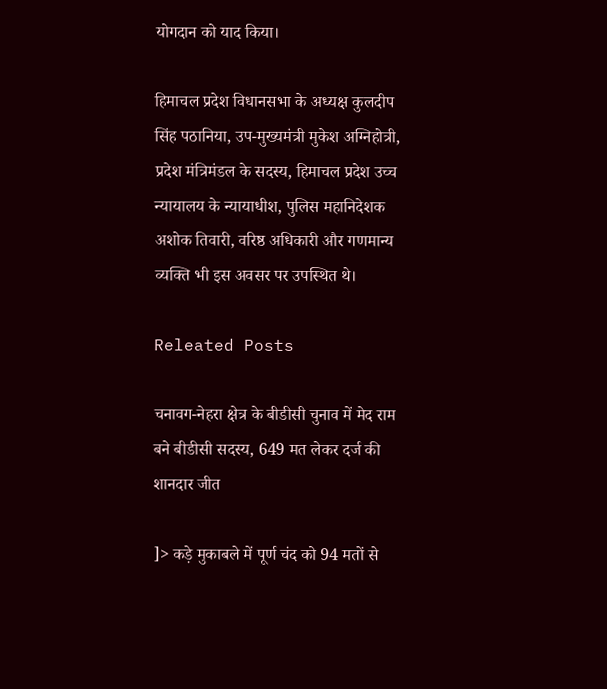योगदान को याद किया।

हिमाचल प्रदेश विधानसभा के अध्यक्ष कुलदीप सिंह पठानिया, उप-मुख्यमंत्री मुकेश अग्निहोत्री, प्रदेश मंत्रिमंडल के सदस्य, हिमाचल प्रदेश उच्च न्यायालय के न्यायाधीश, पुलिस महानिदेशक अशोक तिवारी, वरिष्ठ अधिकारी और गणमान्य व्यक्ति भी इस अवसर पर उपस्थित थे।

Releated Posts

चनावग-नेहरा क्षेत्र के बीडीसी चुनाव में मेद राम बने बीडीसी सदस्य, 649 मत लेकर दर्ज की शानदार जीत

]> कड़े मुकाबले में पूर्ण चंद को 94 मतों से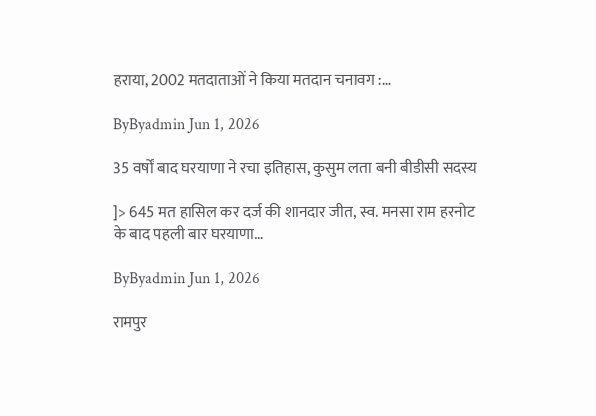हराया, 2002 मतदाताओं ने किया मतदान चनावग :…

ByByadmin Jun 1, 2026

35 वर्षों बाद घरयाणा ने रचा इतिहास, कुसुम लता बनी बीडीसी सदस्य

]> 645 मत हासिल कर दर्ज की शानदार जीत, स्व. मनसा राम हरनोट के बाद पहली बार घरयाणा…

ByByadmin Jun 1, 2026

रामपुर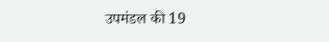उपमंडल की 19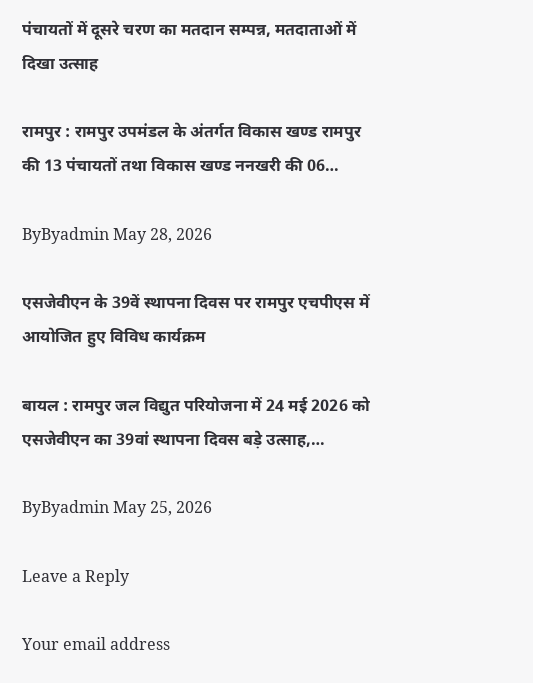पंचायतों में दूसरे चरण का मतदान सम्पन्न, मतदाताओं में दिखा उत्साह

रामपुर : रामपुर उपमंडल के अंतर्गत विकास खण्ड रामपुर की 13 पंचायतों तथा विकास खण्ड ननखरी की 06…

ByByadmin May 28, 2026

एसजेवीएन के 39वें स्थापना दिवस पर रामपुर एचपीएस में आयोजित हुए विविध कार्यक्रम

बायल : रामपुर जल विद्युत परियोजना में 24 मई 2026 को एसजेवीएन का 39वां स्थापना दिवस बड़े उत्साह,…

ByByadmin May 25, 2026

Leave a Reply

Your email address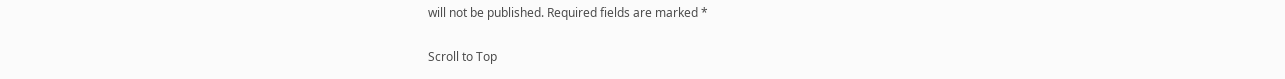will not be published. Required fields are marked *

Scroll to Top